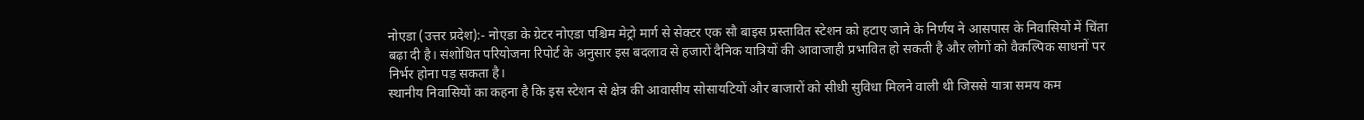नोएडा (उत्तर प्रदेश):- नोएडा के ग्रेटर नोएडा पश्चिम मेट्रो मार्ग से सेक्टर एक सौ बाइस प्रस्तावित स्टेशन को हटाए जाने के निर्णय ने आसपास के निवासियों में चिंता बढ़ा दी है। संशोधित परियोजना रिपोर्ट के अनुसार इस बदलाव से हजारों दैनिक यात्रियों की आवाजाही प्रभावित हो सकती है और लोगों को वैकल्पिक साधनों पर निर्भर होना पड़ सकता है।
स्थानीय निवासियों का कहना है कि इस स्टेशन से क्षेत्र की आवासीय सोसायटियों और बाजारों को सीधी सुविधा मिलने वाली थी जिससे यात्रा समय कम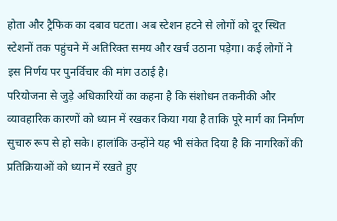होता और ट्रैफिक का दबाव घटता। अब स्टेशन हटने से लोगों को दूर स्थित स्टेशनों तक पहुंचने में अतिरिक्त समय और खर्च उठाना पड़ेगा। कई लोगों ने इस निर्णय पर पुनर्विचार की मांग उठाई है।
परियोजना से जुड़े अधिकारियों का कहना है कि संशोधन तकनीकी और व्यावहारिक कारणों को ध्यान में रखकर किया गया है ताकि पूरे मार्ग का निर्माण सुचारु रूप से हो सके। हालांकि उन्होंने यह भी संकेत दिया है कि नागरिकों की प्रतिक्रियाओं को ध्यान में रखते हुए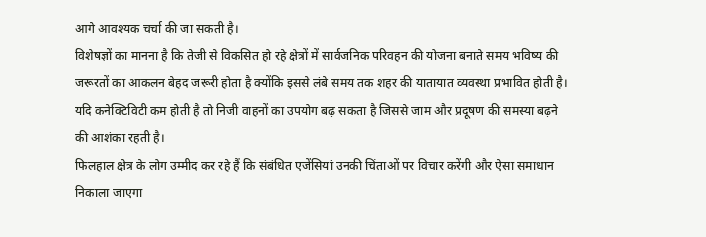आगे आवश्यक चर्चा की जा सकती है।
विशेषज्ञों का मानना है कि तेजी से विकसित हो रहे क्षेत्रों में सार्वजनिक परिवहन की योजना बनाते समय भविष्य की जरूरतों का आकलन बेहद जरूरी होता है क्योंकि इससे लंबे समय तक शहर की यातायात व्यवस्था प्रभावित होती है। यदि कनेक्टिविटी कम होती है तो निजी वाहनों का उपयोग बढ़ सकता है जिससे जाम और प्रदूषण की समस्या बढ़ने की आशंका रहती है।
फिलहाल क्षेत्र के लोग उम्मीद कर रहे हैं कि संबंधित एजेंसियां उनकी चिंताओं पर विचार करेंगी और ऐसा समाधान निकाला जाएगा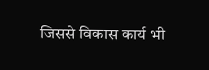जिससे विकास कार्य भी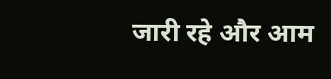जारी रहे और आम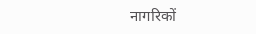नागरिकों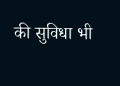की सुविधा भी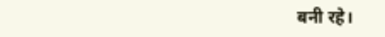बनी रहे।